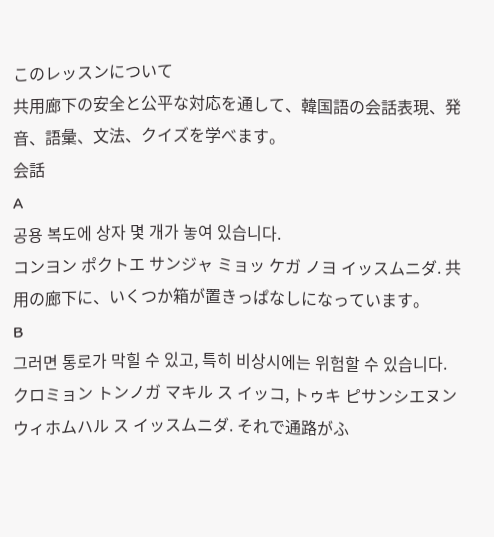このレッスンについて
共用廊下の安全と公平な対応を通して、韓国語の会話表現、発音、語彙、文法、クイズを学べます。
会話
A
공용 복도에 상자 몇 개가 놓여 있습니다.
コンヨン ポクトエ サンジャ ミョッ ケガ ノヨ イッスムニダ. 共用の廊下に、いくつか箱が置きっぱなしになっています。
B
그러면 통로가 막힐 수 있고, 특히 비상시에는 위험할 수 있습니다.
クロミョン トンノガ マキル ス イッコ, トゥキ ピサンシエヌン ウィホムハル ス イッスムニダ. それで通路がふ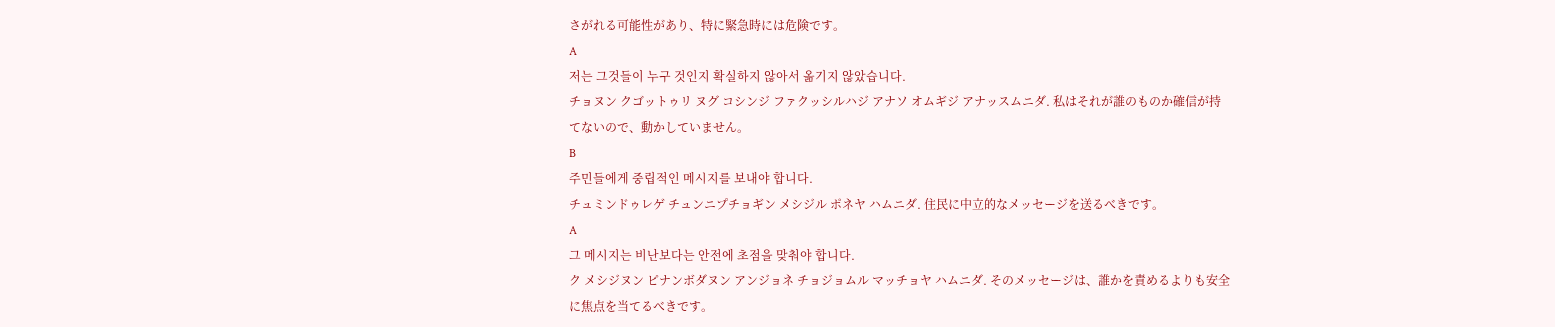さがれる可能性があり、特に緊急時には危険です。
A
저는 그것들이 누구 것인지 확실하지 않아서 옮기지 않았습니다.
チョヌン クゴットゥリ ヌグ コシンジ ファクッシルハジ アナソ オムギジ アナッスムニダ. 私はそれが誰のものか確信が持てないので、動かしていません。
B
주민들에게 중립적인 메시지를 보내야 합니다.
チュミンドゥレゲ チュンニプチョギン メシジル ポネヤ ハムニダ. 住民に中立的なメッセージを送るべきです。
A
그 메시지는 비난보다는 안전에 초점을 맞춰야 합니다.
ク メシジヌン ピナンボダヌン アンジョネ チョジョムル マッチョヤ ハムニダ. そのメッセージは、誰かを責めるよりも安全に焦点を当てるべきです。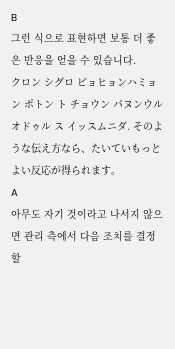B
그런 식으로 표현하면 보통 더 좋은 반응을 얻을 수 있습니다.
クロン シグロ ピョヒョンハミョン ポトン ト チョウン パヌンウル オドゥル ス イッスムニダ. そのような伝え方なら、たいていもっとよい反応が得られます。
A
아무도 자기 것이라고 나서지 않으면 관리 측에서 다음 조치를 결정할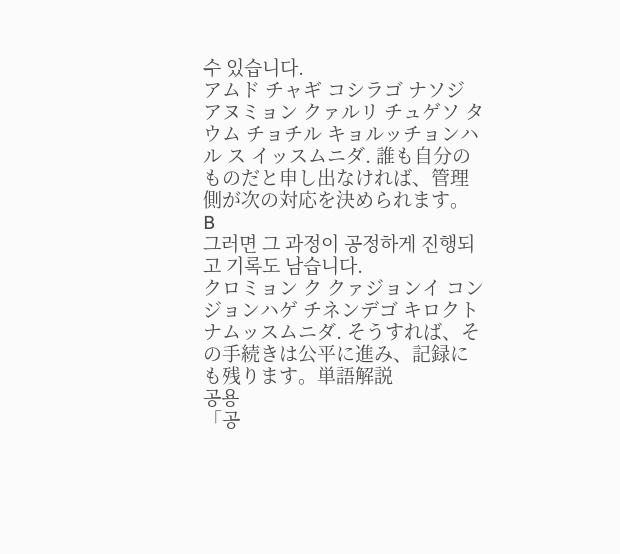수 있습니다.
アムド チャギ コシラゴ ナソジ アヌミョン クァルリ チュゲソ タウム チョチル キョルッチョンハル ス イッスムニダ. 誰も自分のものだと申し出なければ、管理側が次の対応を決められます。
B
그러면 그 과정이 공정하게 진행되고 기록도 남습니다.
クロミョン ク クァジョンイ コンジョンハゲ チネンデゴ キロクト ナムッスムニダ. そうすれば、その手続きは公平に進み、記録にも残ります。単語解説
공용
「공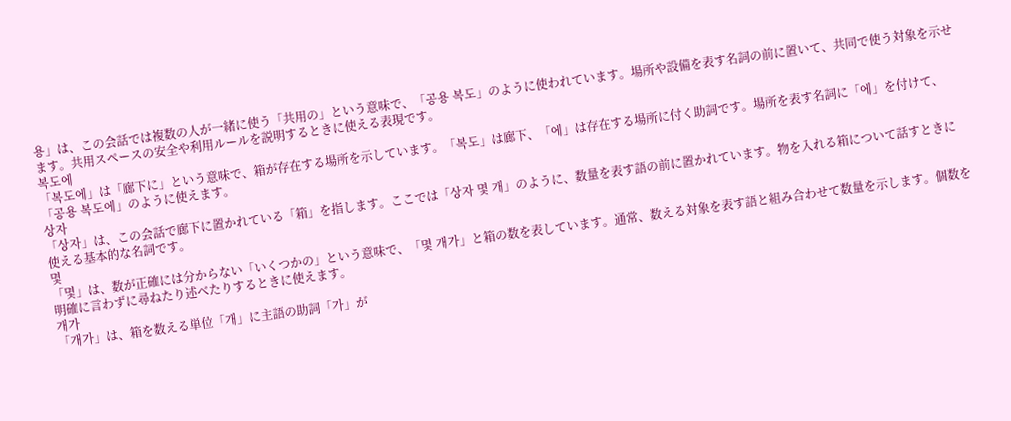용」は、この会話では複数の人が一緒に使う「共用の」という意味で、「공용 복도」のように使われています。場所や設備を表す名詞の前に置いて、共同で使う対象を示せます。共用スペースの安全や利用ルールを説明するときに使える表現です。
복도에
「복도에」は「廊下に」という意味で、箱が存在する場所を示しています。「복도」は廊下、「에」は存在する場所に付く助詞です。場所を表す名詞に「에」を付けて、「공용 복도에」のように使えます。
상자
「상자」は、この会話で廊下に置かれている「箱」を指します。ここでは「상자 몇 개」のように、数量を表す語の前に置かれています。物を入れる箱について話すときに使える基本的な名詞です。
몇
「몇」は、数が正確には分からない「いくつかの」という意味で、「몇 개가」と箱の数を表しています。通常、数える対象を表す語と組み合わせて数量を示します。個数を明確に言わずに尋ねたり述べたりするときに使えます。
개가
「개가」は、箱を数える単位「개」に主語の助詞「가」が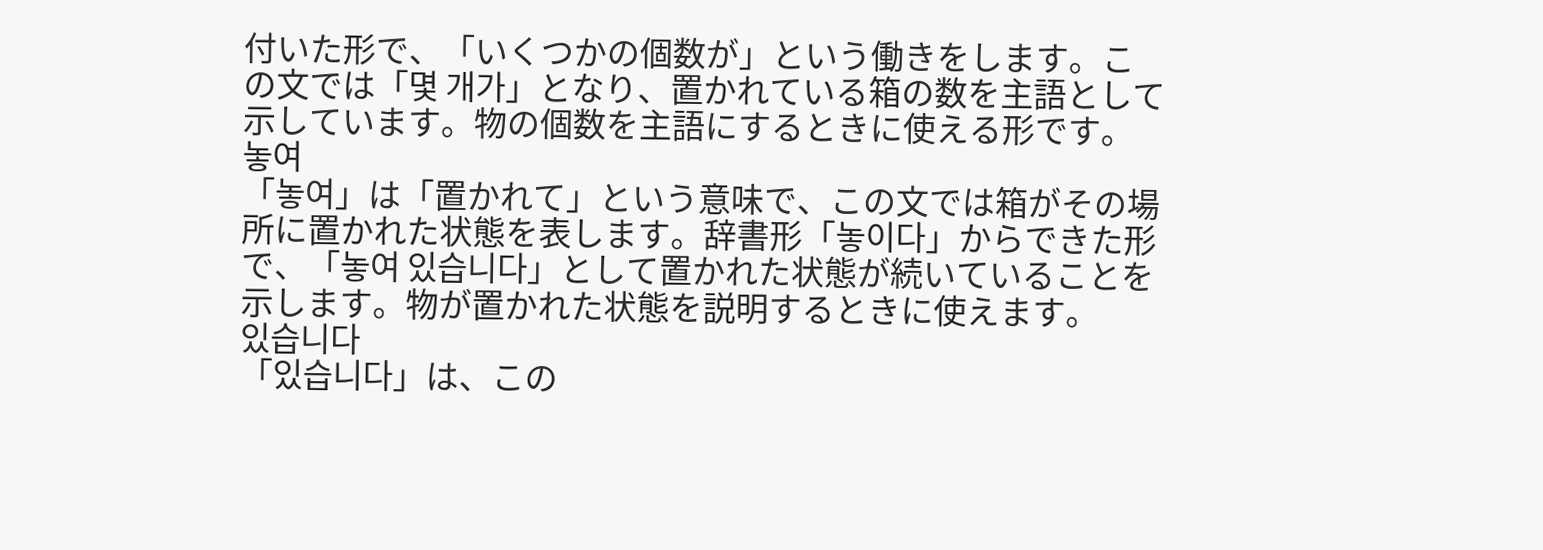付いた形で、「いくつかの個数が」という働きをします。この文では「몇 개가」となり、置かれている箱の数を主語として示しています。物の個数を主語にするときに使える形です。
놓여
「놓여」は「置かれて」という意味で、この文では箱がその場所に置かれた状態を表します。辞書形「놓이다」からできた形で、「놓여 있습니다」として置かれた状態が続いていることを示します。物が置かれた状態を説明するときに使えます。
있습니다
「있습니다」は、この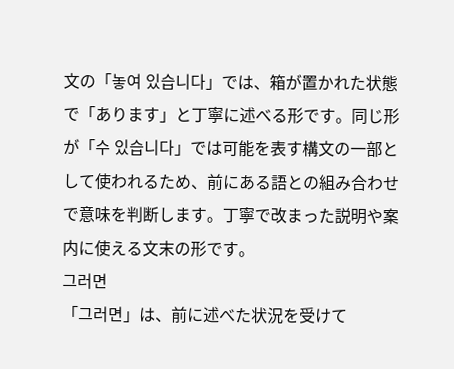文の「놓여 있습니다」では、箱が置かれた状態で「あります」と丁寧に述べる形です。同じ形が「수 있습니다」では可能を表す構文の一部として使われるため、前にある語との組み合わせで意味を判断します。丁寧で改まった説明や案内に使える文末の形です。
그러면
「그러면」は、前に述べた状況を受けて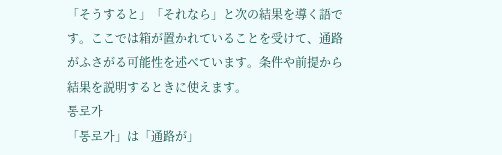「そうすると」「それなら」と次の結果を導く語です。ここでは箱が置かれていることを受けて、通路がふさがる可能性を述べています。条件や前提から結果を説明するときに使えます。
통로가
「통로가」は「通路が」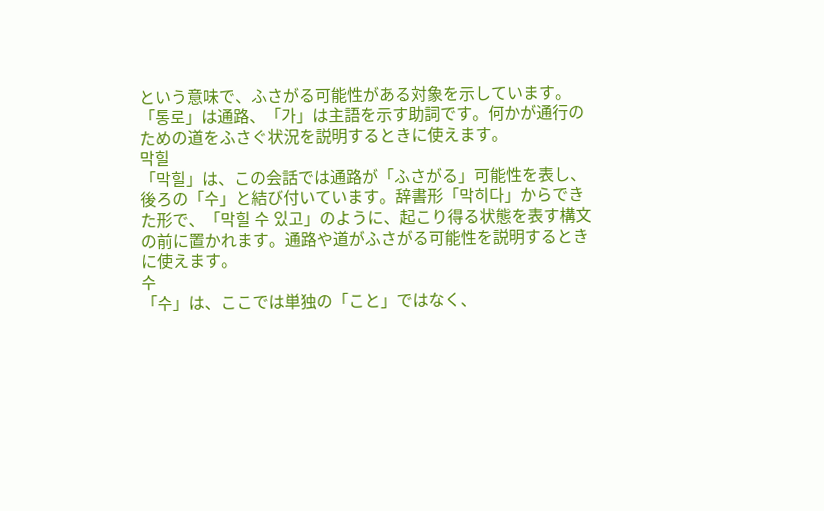という意味で、ふさがる可能性がある対象を示しています。「통로」は通路、「가」は主語を示す助詞です。何かが通行のための道をふさぐ状況を説明するときに使えます。
막힐
「막힐」は、この会話では通路が「ふさがる」可能性を表し、後ろの「수」と結び付いています。辞書形「막히다」からできた形で、「막힐 수 있고」のように、起こり得る状態を表す構文の前に置かれます。通路や道がふさがる可能性を説明するときに使えます。
수
「수」は、ここでは単独の「こと」ではなく、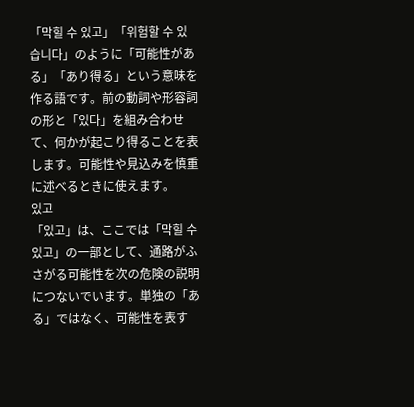「막힐 수 있고」「위험할 수 있습니다」のように「可能性がある」「あり得る」という意味を作る語です。前の動詞や形容詞の形と「있다」を組み合わせて、何かが起こり得ることを表します。可能性や見込みを慎重に述べるときに使えます。
있고
「있고」は、ここでは「막힐 수 있고」の一部として、通路がふさがる可能性を次の危険の説明につないでいます。単独の「ある」ではなく、可能性を表す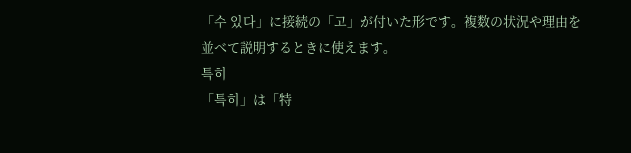「수 있다」に接続の「고」が付いた形です。複数の状況や理由を並べて説明するときに使えます。
특히
「특히」は「特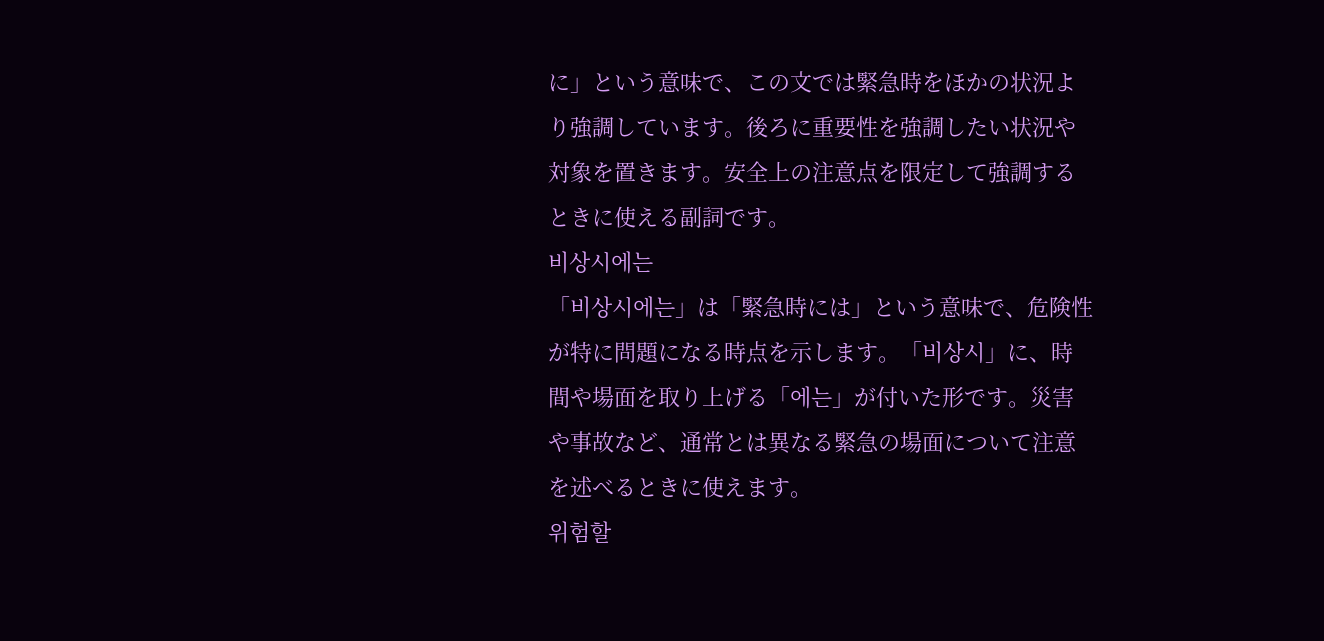に」という意味で、この文では緊急時をほかの状況より強調しています。後ろに重要性を強調したい状況や対象を置きます。安全上の注意点を限定して強調するときに使える副詞です。
비상시에는
「비상시에는」は「緊急時には」という意味で、危険性が特に問題になる時点を示します。「비상시」に、時間や場面を取り上げる「에는」が付いた形です。災害や事故など、通常とは異なる緊急の場面について注意を述べるときに使えます。
위험할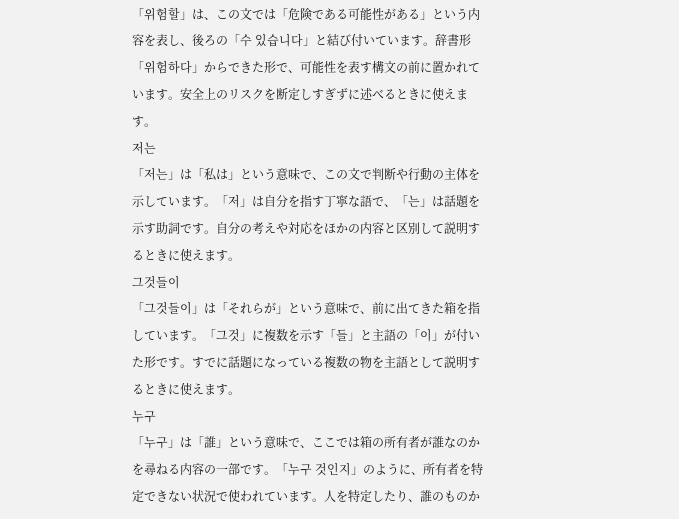「위험할」は、この文では「危険である可能性がある」という内容を表し、後ろの「수 있습니다」と結び付いています。辞書形「위험하다」からできた形で、可能性を表す構文の前に置かれています。安全上のリスクを断定しすぎずに述べるときに使えます。
저는
「저는」は「私は」という意味で、この文で判断や行動の主体を示しています。「저」は自分を指す丁寧な語で、「는」は話題を示す助詞です。自分の考えや対応をほかの内容と区別して説明するときに使えます。
그것들이
「그것들이」は「それらが」という意味で、前に出てきた箱を指しています。「그것」に複数を示す「들」と主語の「이」が付いた形です。すでに話題になっている複数の物を主語として説明するときに使えます。
누구
「누구」は「誰」という意味で、ここでは箱の所有者が誰なのかを尋ねる内容の一部です。「누구 것인지」のように、所有者を特定できない状況で使われています。人を特定したり、誰のものか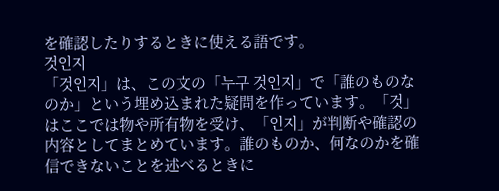を確認したりするときに使える語です。
것인지
「것인지」は、この文の「누구 것인지」で「誰のものなのか」という埋め込まれた疑問を作っています。「것」はここでは物や所有物を受け、「인지」が判断や確認の内容としてまとめています。誰のものか、何なのかを確信できないことを述べるときに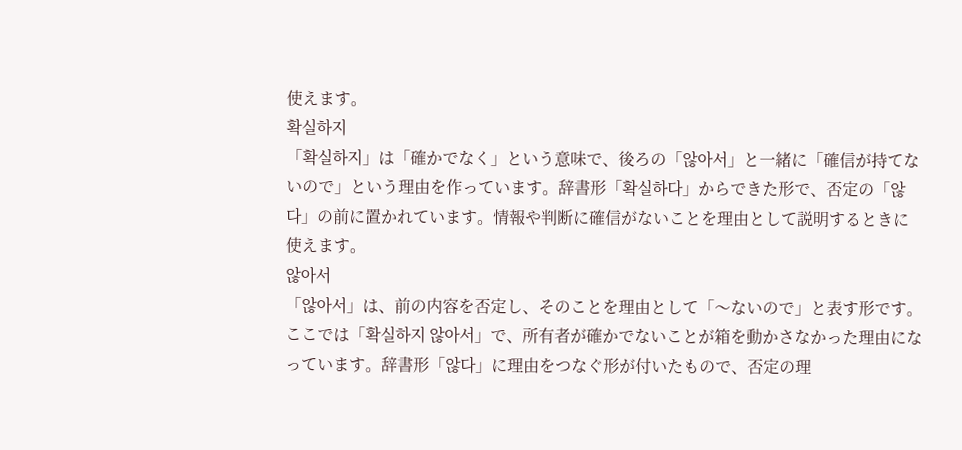使えます。
확실하지
「확실하지」は「確かでなく」という意味で、後ろの「않아서」と一緒に「確信が持てないので」という理由を作っています。辞書形「확실하다」からできた形で、否定の「않다」の前に置かれています。情報や判断に確信がないことを理由として説明するときに使えます。
않아서
「않아서」は、前の内容を否定し、そのことを理由として「〜ないので」と表す形です。ここでは「확실하지 않아서」で、所有者が確かでないことが箱を動かさなかった理由になっています。辞書形「않다」に理由をつなぐ形が付いたもので、否定の理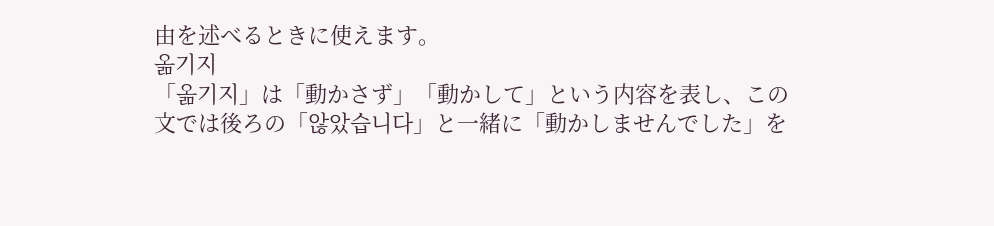由を述べるときに使えます。
옮기지
「옮기지」は「動かさず」「動かして」という内容を表し、この文では後ろの「않았습니다」と一緒に「動かしませんでした」を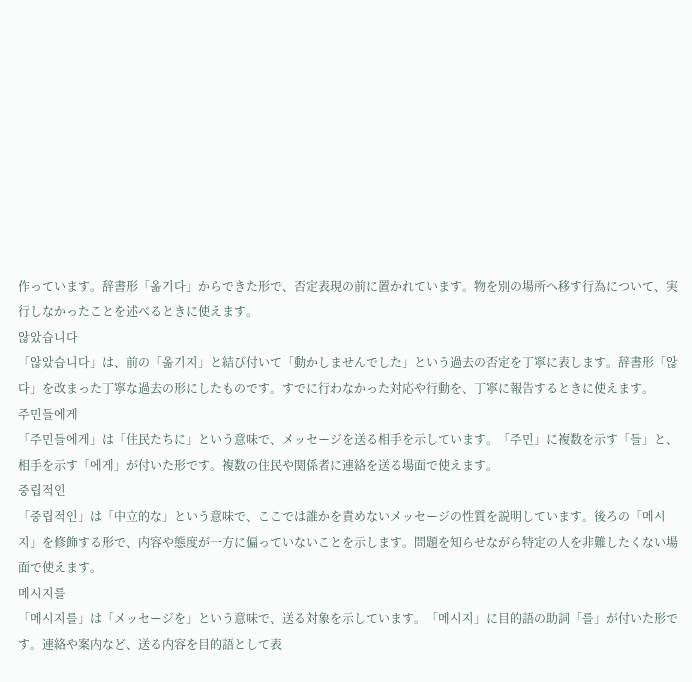作っています。辞書形「옮기다」からできた形で、否定表現の前に置かれています。物を別の場所へ移す行為について、実行しなかったことを述べるときに使えます。
않았습니다
「않았습니다」は、前の「옮기지」と結び付いて「動かしませんでした」という過去の否定を丁寧に表します。辞書形「않다」を改まった丁寧な過去の形にしたものです。すでに行わなかった対応や行動を、丁寧に報告するときに使えます。
주민들에게
「주민들에게」は「住民たちに」という意味で、メッセージを送る相手を示しています。「주민」に複数を示す「들」と、相手を示す「에게」が付いた形です。複数の住民や関係者に連絡を送る場面で使えます。
중립적인
「중립적인」は「中立的な」という意味で、ここでは誰かを責めないメッセージの性質を説明しています。後ろの「메시지」を修飾する形で、内容や態度が一方に偏っていないことを示します。問題を知らせながら特定の人を非難したくない場面で使えます。
메시지를
「메시지를」は「メッセージを」という意味で、送る対象を示しています。「메시지」に目的語の助詞「를」が付いた形です。連絡や案内など、送る内容を目的語として表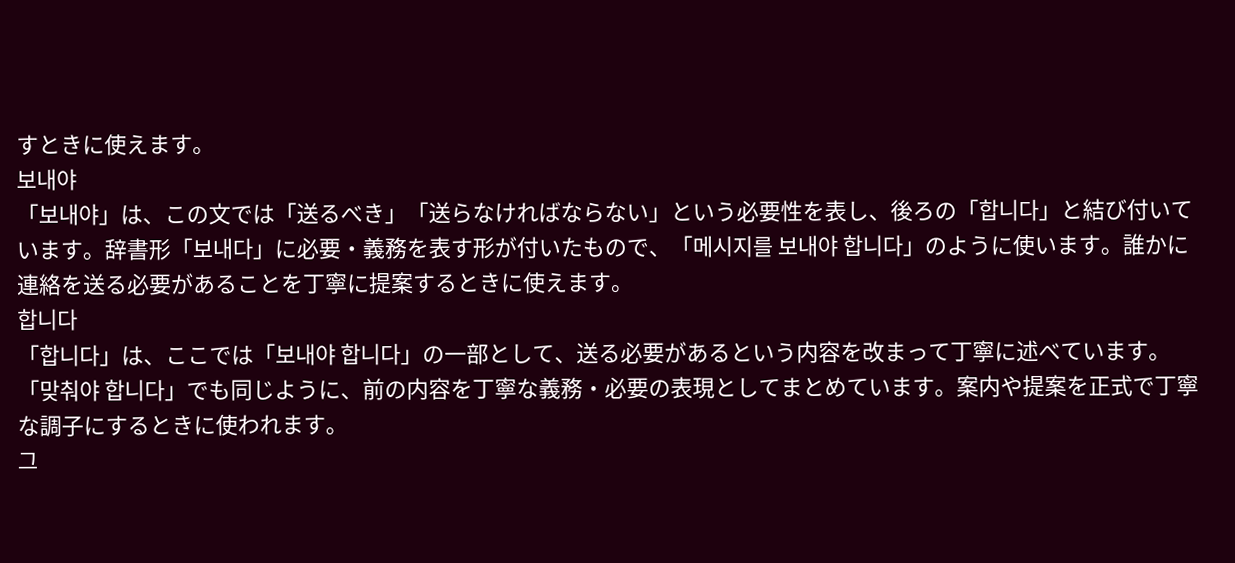すときに使えます。
보내야
「보내야」は、この文では「送るべき」「送らなければならない」という必要性を表し、後ろの「합니다」と結び付いています。辞書形「보내다」に必要・義務を表す形が付いたもので、「메시지를 보내야 합니다」のように使います。誰かに連絡を送る必要があることを丁寧に提案するときに使えます。
합니다
「합니다」は、ここでは「보내야 합니다」の一部として、送る必要があるという内容を改まって丁寧に述べています。「맞춰야 합니다」でも同じように、前の内容を丁寧な義務・必要の表現としてまとめています。案内や提案を正式で丁寧な調子にするときに使われます。
그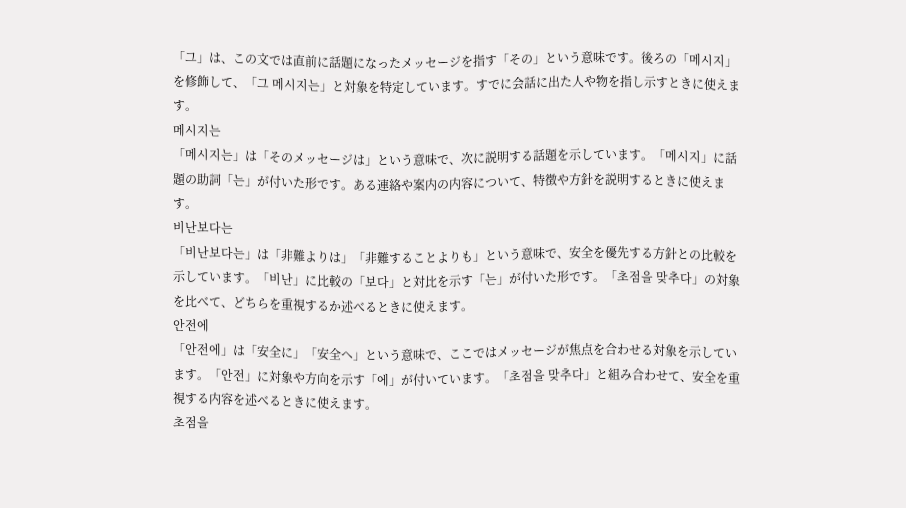「그」は、この文では直前に話題になったメッセージを指す「その」という意味です。後ろの「메시지」を修飾して、「그 메시지는」と対象を特定しています。すでに会話に出た人や物を指し示すときに使えます。
메시지는
「메시지는」は「そのメッセージは」という意味で、次に説明する話題を示しています。「메시지」に話題の助詞「는」が付いた形です。ある連絡や案内の内容について、特徴や方針を説明するときに使えます。
비난보다는
「비난보다는」は「非難よりは」「非難することよりも」という意味で、安全を優先する方針との比較を示しています。「비난」に比較の「보다」と対比を示す「는」が付いた形です。「초점을 맞추다」の対象を比べて、どちらを重視するか述べるときに使えます。
안전에
「안전에」は「安全に」「安全へ」という意味で、ここではメッセージが焦点を合わせる対象を示しています。「안전」に対象や方向を示す「에」が付いています。「초점을 맞추다」と組み合わせて、安全を重視する内容を述べるときに使えます。
초점을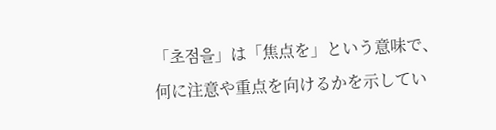「초점을」は「焦点を」という意味で、何に注意や重点を向けるかを示してい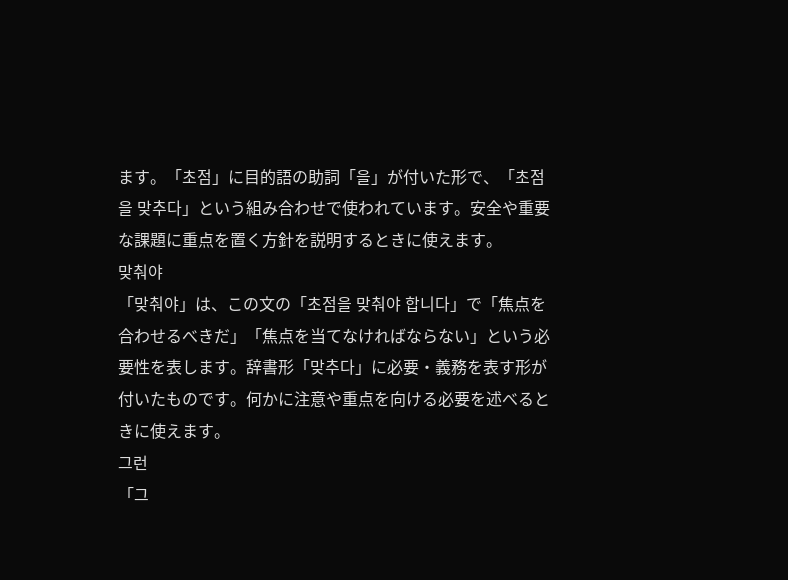ます。「초점」に目的語の助詞「을」が付いた形で、「초점을 맞추다」という組み合わせで使われています。安全や重要な課題に重点を置く方針を説明するときに使えます。
맞춰야
「맞춰야」は、この文の「초점을 맞춰야 합니다」で「焦点を合わせるべきだ」「焦点を当てなければならない」という必要性を表します。辞書形「맞추다」に必要・義務を表す形が付いたものです。何かに注意や重点を向ける必要を述べるときに使えます。
그런
「그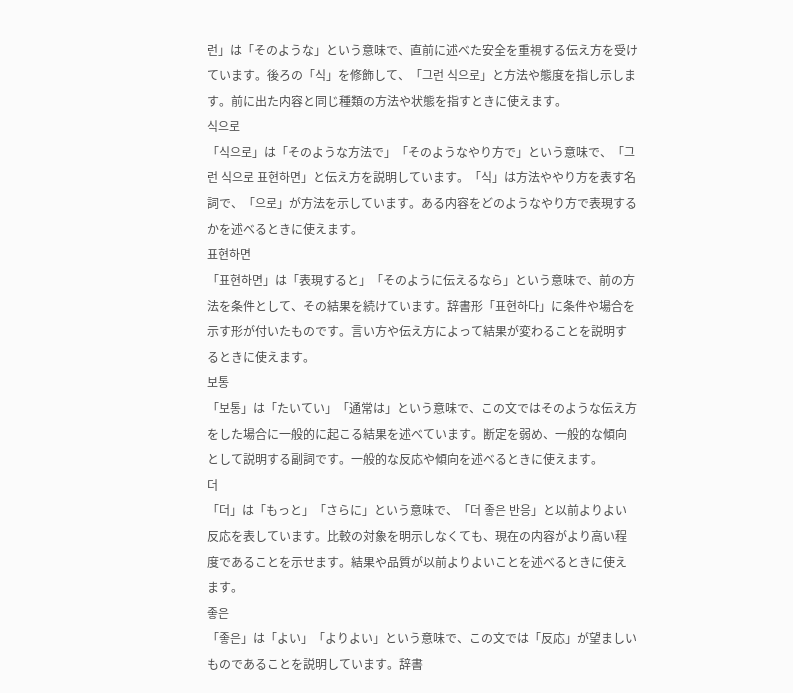런」は「そのような」という意味で、直前に述べた安全を重視する伝え方を受けています。後ろの「식」を修飾して、「그런 식으로」と方法や態度を指し示します。前に出た内容と同じ種類の方法や状態を指すときに使えます。
식으로
「식으로」は「そのような方法で」「そのようなやり方で」という意味で、「그런 식으로 표현하면」と伝え方を説明しています。「식」は方法ややり方を表す名詞で、「으로」が方法を示しています。ある内容をどのようなやり方で表現するかを述べるときに使えます。
표현하면
「표현하면」は「表現すると」「そのように伝えるなら」という意味で、前の方法を条件として、その結果を続けています。辞書形「표현하다」に条件や場合を示す形が付いたものです。言い方や伝え方によって結果が変わることを説明するときに使えます。
보통
「보통」は「たいてい」「通常は」という意味で、この文ではそのような伝え方をした場合に一般的に起こる結果を述べています。断定を弱め、一般的な傾向として説明する副詞です。一般的な反応や傾向を述べるときに使えます。
더
「더」は「もっと」「さらに」という意味で、「더 좋은 반응」と以前よりよい反応を表しています。比較の対象を明示しなくても、現在の内容がより高い程度であることを示せます。結果や品質が以前よりよいことを述べるときに使えます。
좋은
「좋은」は「よい」「よりよい」という意味で、この文では「反応」が望ましいものであることを説明しています。辞書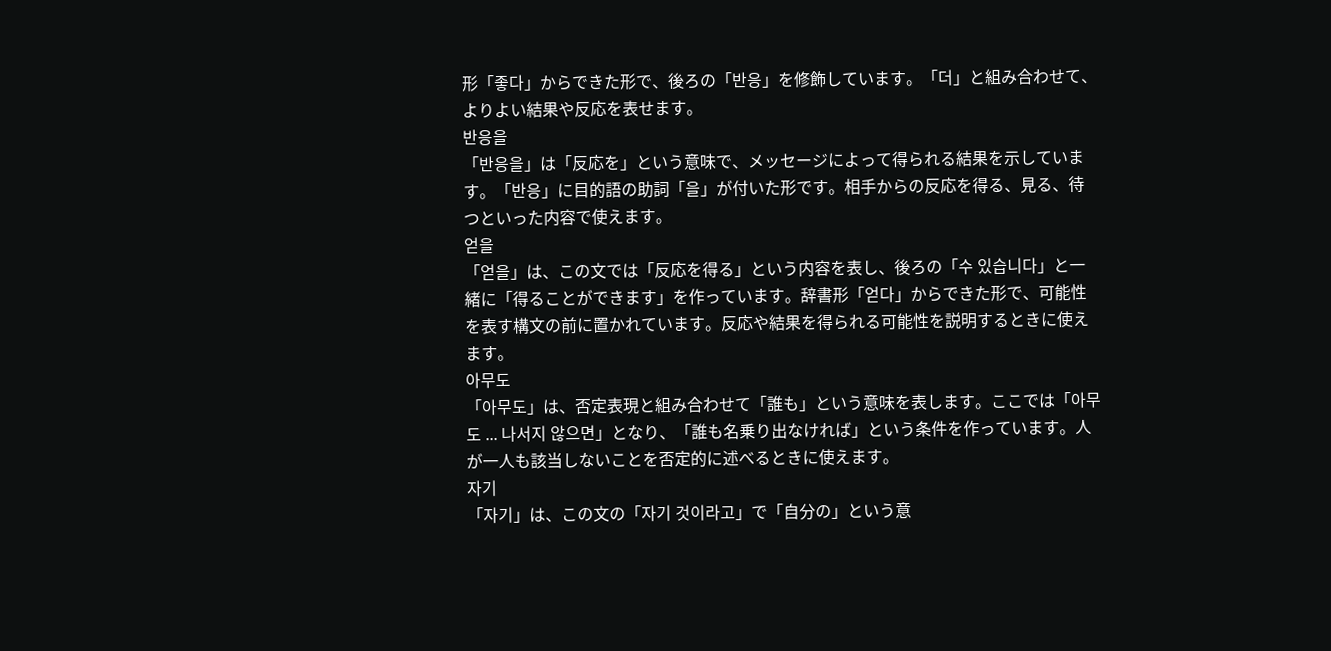形「좋다」からできた形で、後ろの「반응」を修飾しています。「더」と組み合わせて、よりよい結果や反応を表せます。
반응을
「반응을」は「反応を」という意味で、メッセージによって得られる結果を示しています。「반응」に目的語の助詞「을」が付いた形です。相手からの反応を得る、見る、待つといった内容で使えます。
얻을
「얻을」は、この文では「反応を得る」という内容を表し、後ろの「수 있습니다」と一緒に「得ることができます」を作っています。辞書形「얻다」からできた形で、可能性を表す構文の前に置かれています。反応や結果を得られる可能性を説明するときに使えます。
아무도
「아무도」は、否定表現と組み合わせて「誰も」という意味を表します。ここでは「아무도 ... 나서지 않으면」となり、「誰も名乗り出なければ」という条件を作っています。人が一人も該当しないことを否定的に述べるときに使えます。
자기
「자기」は、この文の「자기 것이라고」で「自分の」という意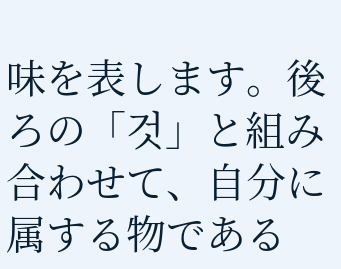味を表します。後ろの「것」と組み合わせて、自分に属する物である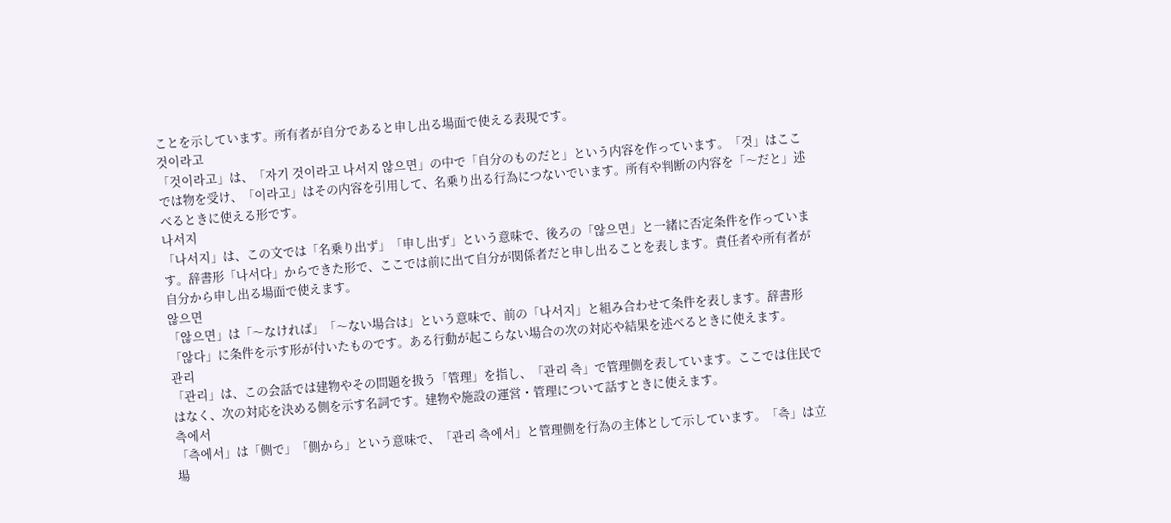ことを示しています。所有者が自分であると申し出る場面で使える表現です。
것이라고
「것이라고」は、「자기 것이라고 나서지 않으면」の中で「自分のものだと」という内容を作っています。「것」はここでは物を受け、「이라고」はその内容を引用して、名乗り出る行為につないでいます。所有や判断の内容を「〜だと」述べるときに使える形です。
나서지
「나서지」は、この文では「名乗り出ず」「申し出ず」という意味で、後ろの「않으면」と一緒に否定条件を作っています。辞書形「나서다」からできた形で、ここでは前に出て自分が関係者だと申し出ることを表します。責任者や所有者が自分から申し出る場面で使えます。
않으면
「않으면」は「〜なければ」「〜ない場合は」という意味で、前の「나서지」と組み合わせて条件を表します。辞書形「않다」に条件を示す形が付いたものです。ある行動が起こらない場合の次の対応や結果を述べるときに使えます。
관리
「관리」は、この会話では建物やその問題を扱う「管理」を指し、「관리 측」で管理側を表しています。ここでは住民ではなく、次の対応を決める側を示す名詞です。建物や施設の運営・管理について話すときに使えます。
측에서
「측에서」は「側で」「側から」という意味で、「관리 측에서」と管理側を行為の主体として示しています。「측」は立場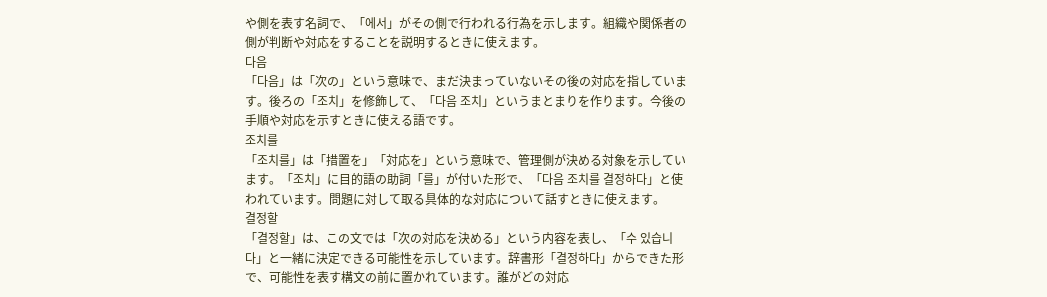や側を表す名詞で、「에서」がその側で行われる行為を示します。組織や関係者の側が判断や対応をすることを説明するときに使えます。
다음
「다음」は「次の」という意味で、まだ決まっていないその後の対応を指しています。後ろの「조치」を修飾して、「다음 조치」というまとまりを作ります。今後の手順や対応を示すときに使える語です。
조치를
「조치를」は「措置を」「対応を」という意味で、管理側が決める対象を示しています。「조치」に目的語の助詞「를」が付いた形で、「다음 조치를 결정하다」と使われています。問題に対して取る具体的な対応について話すときに使えます。
결정할
「결정할」は、この文では「次の対応を決める」という内容を表し、「수 있습니다」と一緒に決定できる可能性を示しています。辞書形「결정하다」からできた形で、可能性を表す構文の前に置かれています。誰がどの対応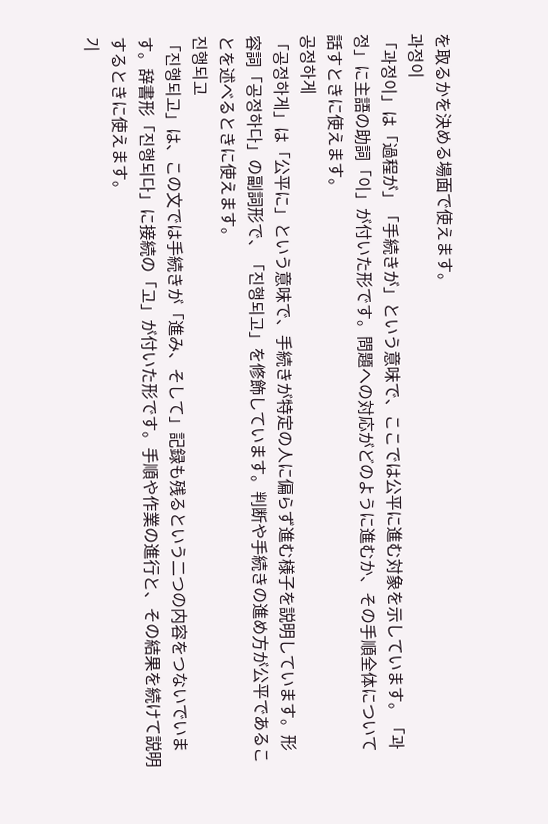を取るかを決める場面で使えます。
과정이
「과정이」は「過程が」「手続きが」という意味で、ここでは公平に進む対象を示しています。「과정」に主語の助詞「이」が付いた形です。問題への対応がどのように進むか、その手順全体について話すときに使えます。
공정하게
「공정하게」は「公平に」という意味で、手続きが特定の人に偏らず進む様子を説明しています。形容詞「공정하다」の副詞形で、「진행되고」を修飾しています。判断や手続きの進め方が公平であることを述べるときに使えます。
진행되고
「진행되고」は、この文では手続きが「進み、そして」記録も残るという二つの内容をつないでいます。辞書形「진행되다」に接続の「고」が付いた形です。手順や作業の進行と、その結果を続けて説明するときに使えます。
기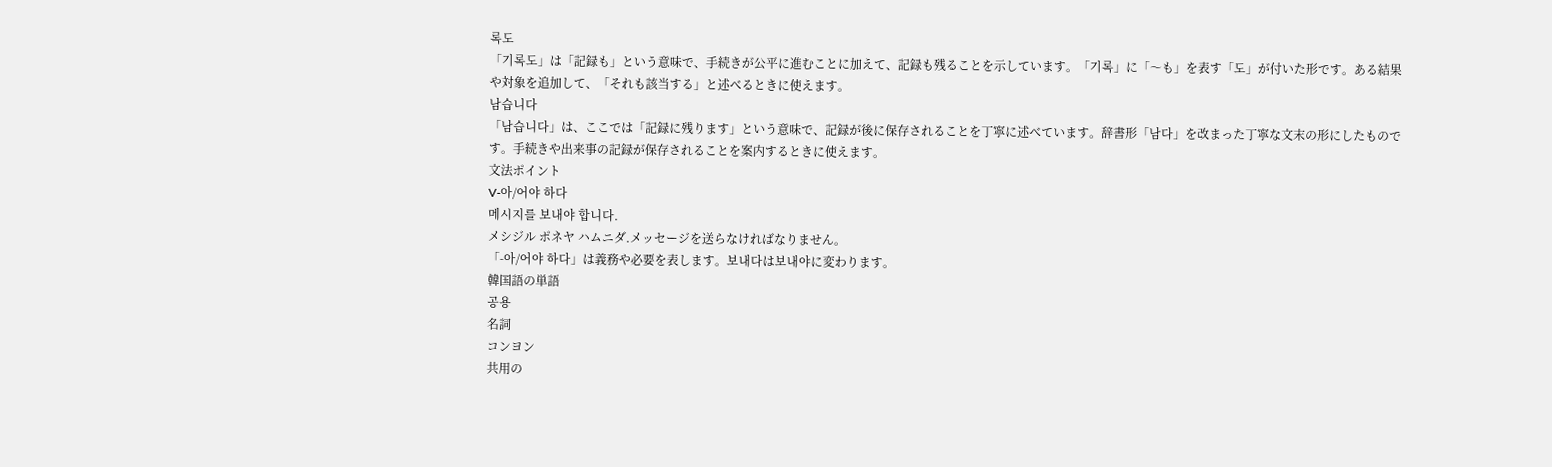록도
「기록도」は「記録も」という意味で、手続きが公平に進むことに加えて、記録も残ることを示しています。「기록」に「〜も」を表す「도」が付いた形です。ある結果や対象を追加して、「それも該当する」と述べるときに使えます。
남습니다
「남습니다」は、ここでは「記録に残ります」という意味で、記録が後に保存されることを丁寧に述べています。辞書形「남다」を改まった丁寧な文末の形にしたものです。手続きや出来事の記録が保存されることを案内するときに使えます。
文法ポイント
V-아/어야 하다
메시지를 보내야 합니다.
メシジル ポネヤ ハムニダ.メッセージを送らなければなりません。
「-아/어야 하다」は義務や必要を表します。보내다は보내야に変わります。
韓国語の単語
공용
名詞
コンヨン
共用の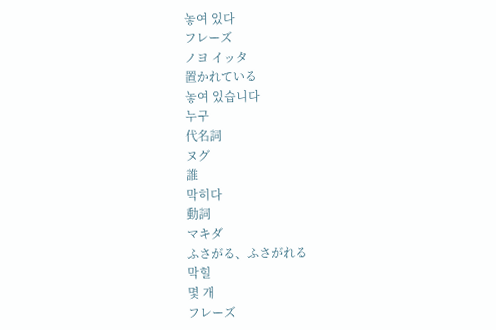놓여 있다
フレーズ
ノヨ イッタ
置かれている
놓여 있습니다
누구
代名詞
ヌグ
誰
막히다
動詞
マキダ
ふさがる、ふさがれる
막힐
몇 개
フレーズ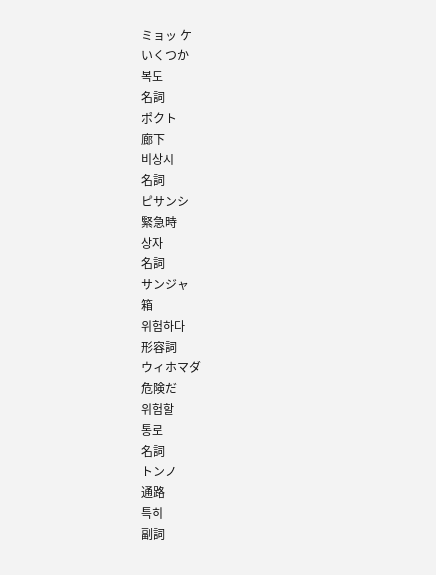ミョッ ケ
いくつか
복도
名詞
ポクト
廊下
비상시
名詞
ピサンシ
緊急時
상자
名詞
サンジャ
箱
위험하다
形容詞
ウィホマダ
危険だ
위험할
통로
名詞
トンノ
通路
특히
副詞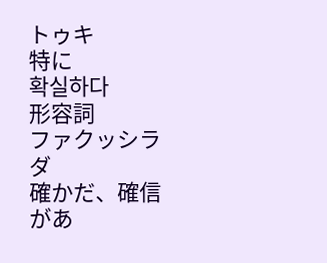トゥキ
特に
확실하다
形容詞
ファクッシラダ
確かだ、確信があ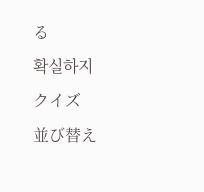る
확실하지
クイズ
並び替え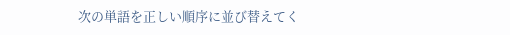次の単語を正しい順序に並び替えてく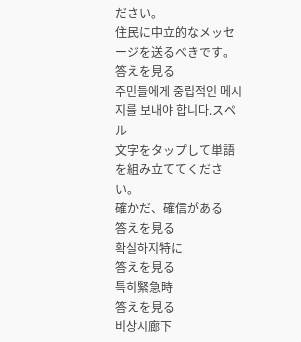ださい。
住民に中立的なメッセージを送るべきです。
答えを見る
주민들에게 중립적인 메시지를 보내야 합니다.スペル
文字をタップして単語を組み立ててください。
確かだ、確信がある
答えを見る
확실하지特に
答えを見る
특히緊急時
答えを見る
비상시廊下